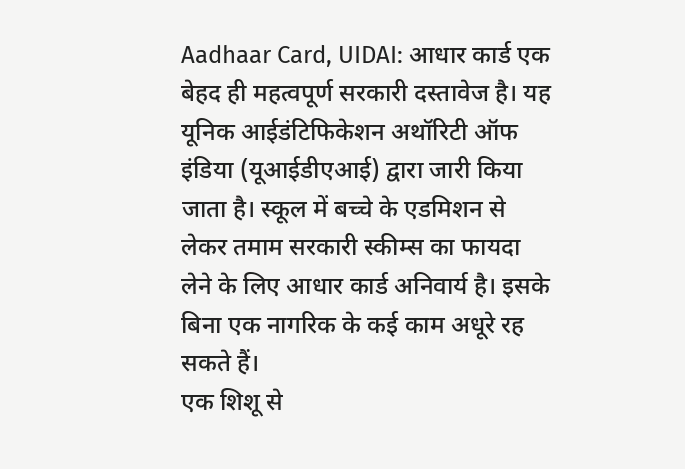Aadhaar Card, UIDAI: आधार कार्ड एक बेहद ही महत्वपूर्ण सरकारी दस्तावेज है। यह यूनिक आईडंटिफिकेशन अथॉरिटी ऑफ इंडिया (यूआईडीएआई) द्वारा जारी किया जाता है। स्कूल में बच्चे के एडमिशन से लेकर तमाम सरकारी स्कीम्स का फायदा लेने के लिए आधार कार्ड अनिवार्य है। इसके बिना एक नागरिक के कई काम अधूरे रह सकते हैं।
एक शिशू से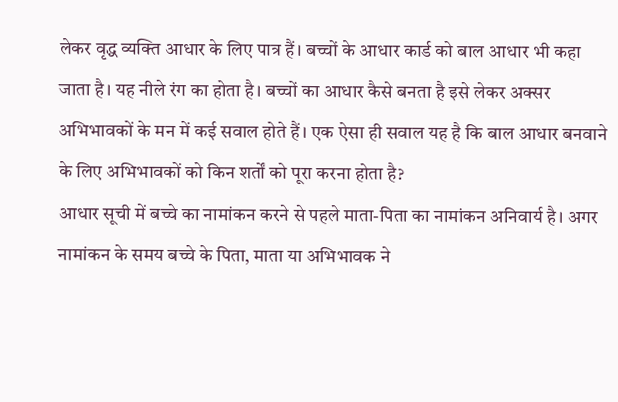लेकर वृद्ध व्यक्ति आधार के लिए पात्र हैं। बच्चों के आधार कार्ड को बाल आधार भी कहा जाता है। यह नीले रंग का होता है। बच्चों का आधार कैसे बनता है इसे लेकर अक्सर अभिभावकों के मन में कई सवाल होते हैं। एक ऐसा ही सवाल यह है कि बाल आधार बनवाने के लिए अभिभावकों को किन शर्तों को पूरा करना होता है?
आधार सूची में बच्चे का नामांकन करने से पहले माता-पिता का नामांकन अनिवार्य है। अगर नामांकन के समय बच्चे के पिता, माता या अभिभावक ने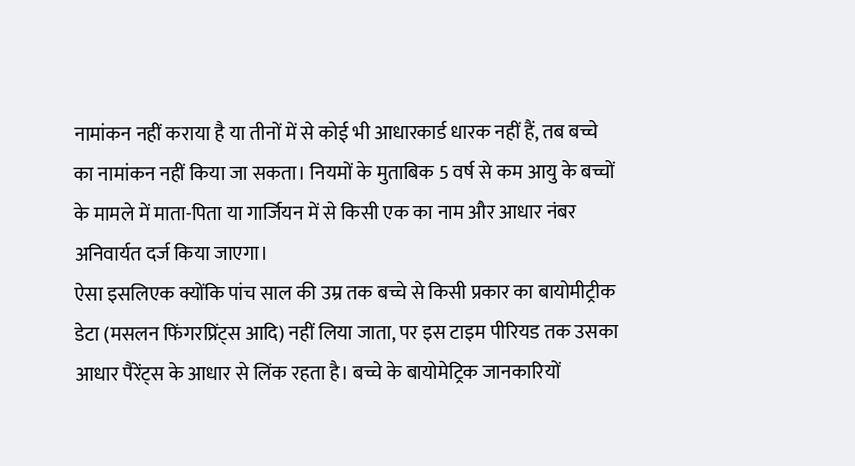नामांकन नहीं कराया है या तीनों में से कोई भी आधारकार्ड धारक नहीं हैं, तब बच्चे का नामांकन नहीं किया जा सकता। नियमों के मुताबिक 5 वर्ष से कम आयु के बच्चों के मामले में माता-पिता या गार्जियन में से किसी एक का नाम और आधार नंबर अनिवार्यत दर्ज किया जाएगा।
ऐसा इसलिएक क्योंकि पांच साल की उम्र तक बच्चे से किसी प्रकार का बायोमीट्रीक डेटा (मसलन फिंगरप्रिंट्स आदि) नहीं लिया जाता, पर इस टाइम पीरियड तक उसका आधार पैरेंट्स के आधार से लिंक रहता है। बच्चे के बायोमेट्रिक जानकारियों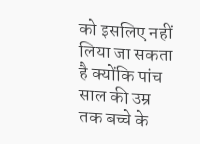को इसलिए नहीं लिया जा सकता है क्योंकि पांच साल की उम्र तक बच्चे के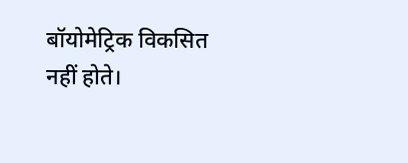बॉयोमेट्रिक विकसित नहीं होते।